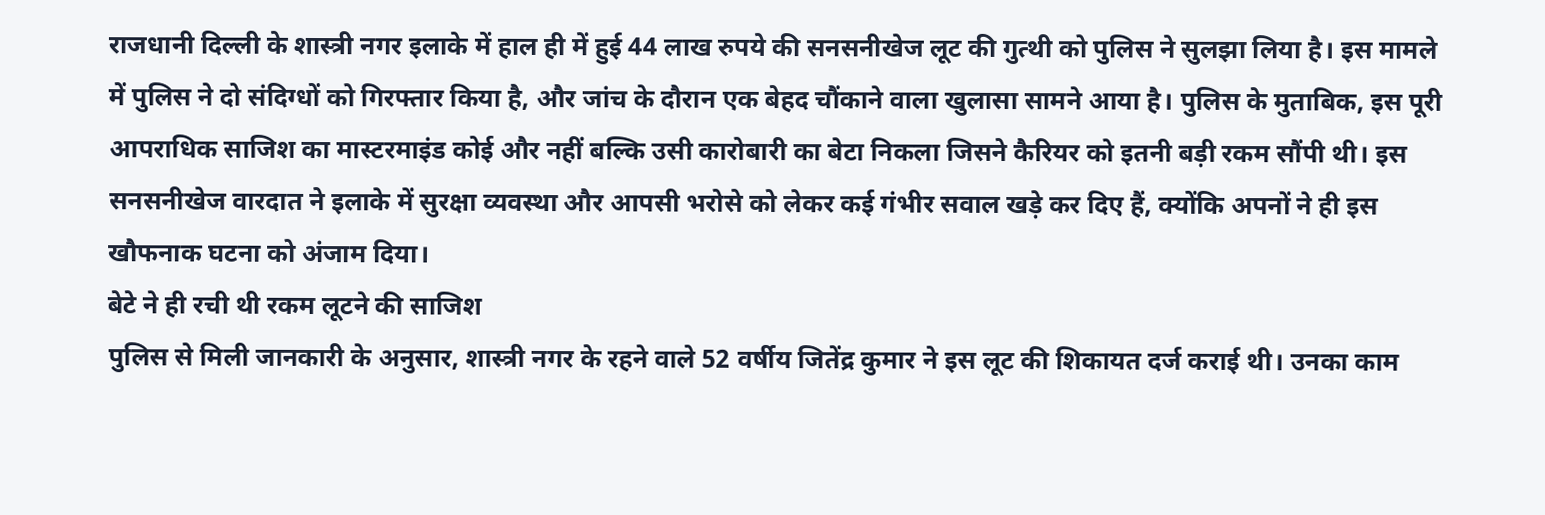राजधानी दिल्ली के शास्त्री नगर इलाके में हाल ही में हुई 44 लाख रुपये की सनसनीखेज लूट की गुत्थी को पुलिस ने सुलझा लिया है। इस मामले में पुलिस ने दो संदिग्धों को गिरफ्तार किया है, और जांच के दौरान एक बेहद चौंकाने वाला खुलासा सामने आया है। पुलिस के मुताबिक, इस पूरी आपराधिक साजिश का मास्टरमाइंड कोई और नहीं बल्कि उसी कारोबारी का बेटा निकला जिसने कैरियर को इतनी बड़ी रकम सौंपी थी। इस सनसनीखेज वारदात ने इलाके में सुरक्षा व्यवस्था और आपसी भरोसे को लेकर कई गंभीर सवाल खड़े कर दिए हैं, क्योंकि अपनों ने ही इस खौफनाक घटना को अंजाम दिया।
बेटे ने ही रची थी रकम लूटने की साजिश
पुलिस से मिली जानकारी के अनुसार, शास्त्री नगर के रहने वाले 52 वर्षीय जितेंद्र कुमार ने इस लूट की शिकायत दर्ज कराई थी। उनका काम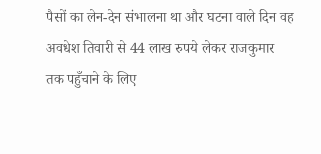पैसों का लेन-देन संभालना था और घटना वाले दिन वह अवधेश तिवारी से 44 लाख रुपये लेकर राजकुमार तक पहुँचाने के लिए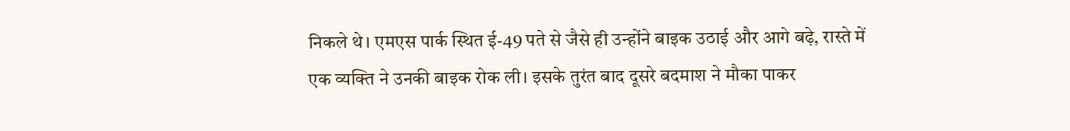निकले थे। एमएस पार्क स्थित ई-49 पते से जैसे ही उन्होंने बाइक उठाई और आगे बढ़े, रास्ते में एक व्यक्ति ने उनकी बाइक रोक ली। इसके तुरंत बाद दूसरे बदमाश ने मौका पाकर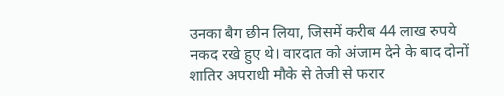उनका बैग छीन लिया, जिसमें करीब 44 लाख रुपये नकद रखे हुए थे। वारदात को अंजाम देने के बाद दोनों शातिर अपराधी मौके से तेजी से फरार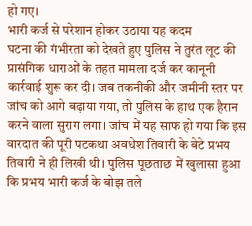हो गए।
भारी कर्ज से परेशान होकर उठाया यह कदम
घटना की गंभीरता को देखते हुए पुलिस ने तुरंत लूट की प्रासंगिक धाराओं के तहत मामला दर्ज कर कानूनी कार्रवाई शुरू कर दी। जब तकनीकी और जमीनी स्तर पर जांच को आगे बढ़ाया गया, तो पुलिस के हाथ एक हैरान करने वाला सुराग लगा। जांच में यह साफ हो गया कि इस वारदात की पूरी पटकथा अवधेश तिवारी के बेटे प्रभय तिवारी ने ही लिखी थी। पुलिस पूछताछ में खुलासा हुआ कि प्रभय भारी कर्ज के बोझ तले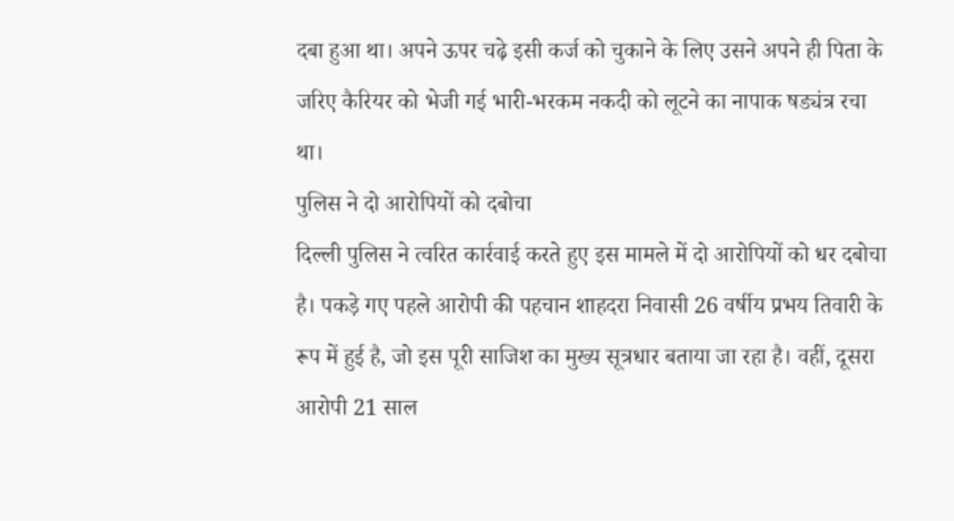दबा हुआ था। अपने ऊपर चढ़े इसी कर्ज को चुकाने के लिए उसने अपने ही पिता के जरिए कैरियर को भेजी गई भारी-भरकम नकदी को लूटने का नापाक षड्यंत्र रचा था।
पुलिस ने दो आरोपियों को दबोचा
दिल्ली पुलिस ने त्वरित कार्रवाई करते हुए इस मामले में दो आरोपियों को धर दबोचा है। पकड़े गए पहले आरोपी की पहचान शाहदरा निवासी 26 वर्षीय प्रभय तिवारी के रूप में हुई है, जो इस पूरी साजिश का मुख्य सूत्रधार बताया जा रहा है। वहीं, दूसरा आरोपी 21 साल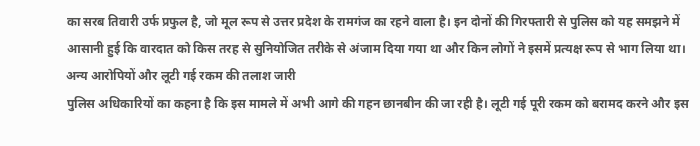का सरब तिवारी उर्फ प्रफुल है, जो मूल रूप से उत्तर प्रदेश के रामगंज का रहने वाला है। इन दोनों की गिरफ्तारी से पुलिस को यह समझने में आसानी हुई कि वारदात को किस तरह से सुनियोजित तरीके से अंजाम दिया गया था और किन लोगों ने इसमें प्रत्यक्ष रूप से भाग लिया था।
अन्य आरोपियों और लूटी गई रकम की तलाश जारी
पुलिस अधिकारियों का कहना है कि इस मामले में अभी आगे की गहन छानबीन की जा रही है। लूटी गई पूरी रकम को बरामद करने और इस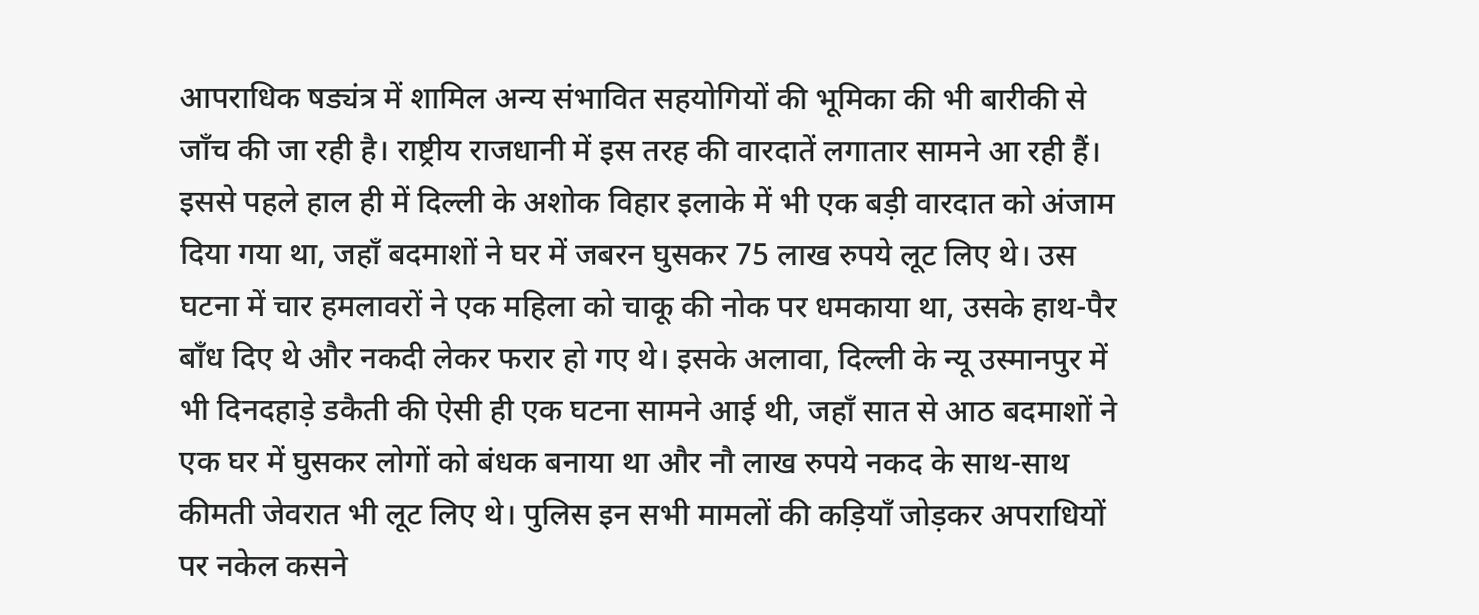आपराधिक षड्यंत्र में शामिल अन्य संभावित सहयोगियों की भूमिका की भी बारीकी से जाँच की जा रही है। राष्ट्रीय राजधानी में इस तरह की वारदातें लगातार सामने आ रही हैं। इससे पहले हाल ही में दिल्ली के अशोक विहार इलाके में भी एक बड़ी वारदात को अंजाम दिया गया था, जहाँ बदमाशों ने घर में जबरन घुसकर 75 लाख रुपये लूट लिए थे। उस घटना में चार हमलावरों ने एक महिला को चाकू की नोक पर धमकाया था, उसके हाथ-पैर बाँध दिए थे और नकदी लेकर फरार हो गए थे। इसके अलावा, दिल्ली के न्यू उस्मानपुर में भी दिनदहाड़े डकैती की ऐसी ही एक घटना सामने आई थी, जहाँ सात से आठ बदमाशों ने एक घर में घुसकर लोगों को बंधक बनाया था और नौ लाख रुपये नकद के साथ-साथ कीमती जेवरात भी लूट लिए थे। पुलिस इन सभी मामलों की कड़ियाँ जोड़कर अपराधियों पर नकेल कसने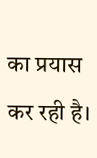का प्रयास कर रही है।